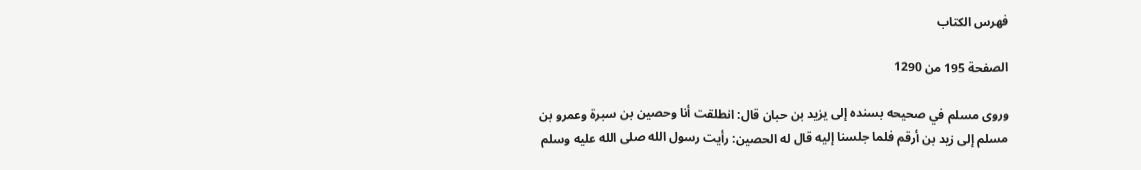فهرس الكتاب

الصفحة 195 من 1290

وروى مسلم في صحيحه بسنده إلى يزيد بن حبان قال: انطلقت أنا وحصين بن سبرة وعمرو بن مسلم إلى زيد بن أرقم فلما جلسنا إليه قال له الحصين: رأيت رسول الله صلى الله عليه وسلم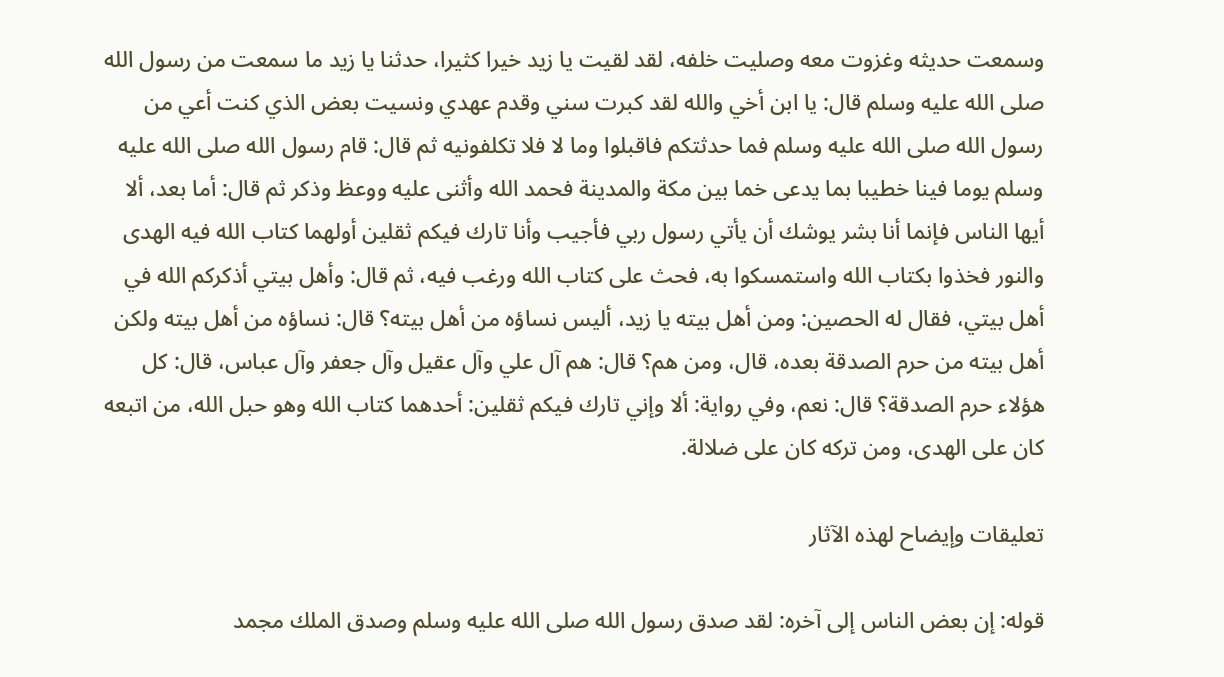وسمعت حديثه وغزوت معه وصليت خلفه، لقد لقيت يا زيد خيرا كثيرا، حدثنا يا زيد ما سمعت من رسول الله صلى الله عليه وسلم قال: يا ابن أخي والله لقد كبرت سني وقدم عهدي ونسيت بعض الذي كنت أعي من رسول الله صلى الله عليه وسلم فما حدثتكم فاقبلوا وما لا فلا تكلفونيه ثم قال: قام رسول الله صلى الله عليه وسلم يوما فينا خطيبا بما يدعى خما بين مكة والمدينة فحمد الله وأثنى عليه ووعظ وذكر ثم قال: أما بعد، ألا أيها الناس فإنما أنا بشر يوشك أن يأتي رسول ربي فأجيب وأنا تارك فيكم ثقلين أولهما كتاب الله فيه الهدى والنور فخذوا بكتاب الله واستمسكوا به، فحث على كتاب الله ورغب فيه، ثم قال: وأهل بيتي أذكركم الله في أهل بيتي، فقال له الحصين: ومن أهل بيته يا زيد، أليس نساؤه من أهل بيته؟ قال: نساؤه من أهل بيته ولكن أهل بيته من حرم الصدقة بعده، قال، ومن هم؟ قال: هم آل علي وآل عقيل وآل جعفر وآل عباس، قال: كل هؤلاء حرم الصدقة؟ قال: نعم، وفي رواية: ألا وإني تارك فيكم ثقلين: أحدهما كتاب الله وهو حبل الله، من اتبعه كان على الهدى، ومن تركه كان على ضلالة.

تعليقات وإيضاح لهذه الآثار

قوله: إن بعض الناس إلى آخره: لقد صدق رسول الله صلى الله عليه وسلم وصدق الملك مجمد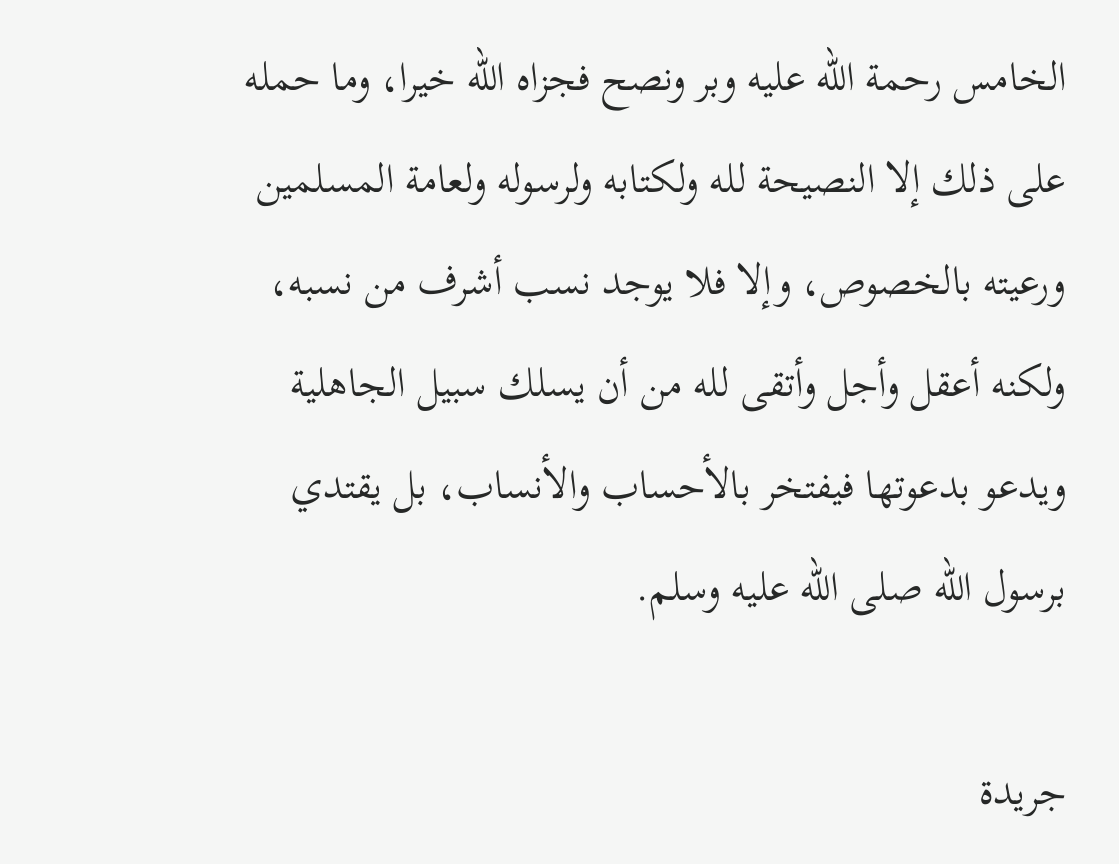الخامس رحمة الله عليه وبر ونصح فجزاه الله خيرا، وما حمله على ذلك إلا النصيحة لله ولكتابه ولرسوله ولعامة المسلمين ورعيته بالخصوص، وإلا فلا يوجد نسب أشرف من نسبه، ولكنه أعقل وأجل وأتقى لله من أن يسلك سبيل الجاهلية ويدعو بدعوتها فيفتخر بالأحساب والأنساب، بل يقتدي برسول الله صلى الله عليه وسلم.

جريدة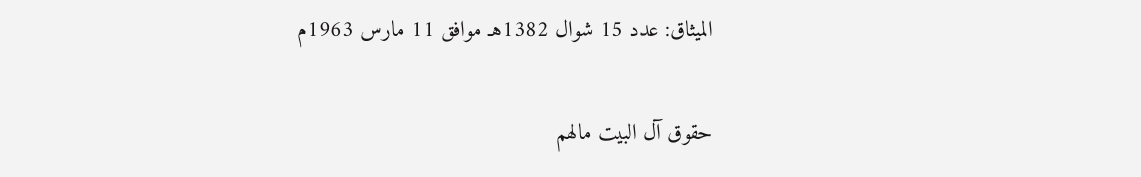الميثاق: عدد 15 شوال 1382هـ موافق 11 مارس 1963م

حقوق آل البيت مالهم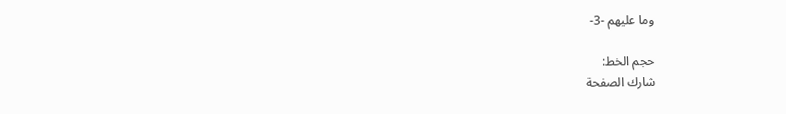وما عليهم -3-

حجم الخط:
شارك الصفحة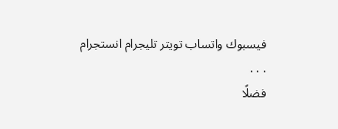فيسبوك واتساب تويتر تليجرام انستجرام
. . .
فضلًا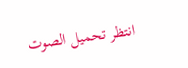انتظر تحميل الصوت